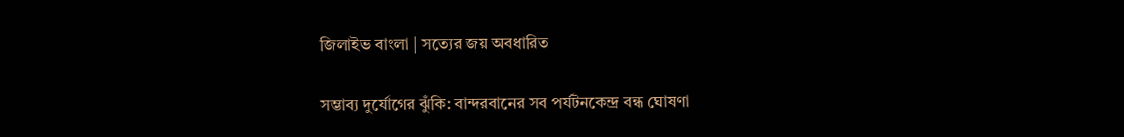জিলাইভ বাংলা | সত্যের জয় অবধারিত

সম্ভাব্য দুর্যোগের ঝুঁকি: বান্দরবানের সব পর্যটনকেন্দ্র বন্ধ ঘোষণা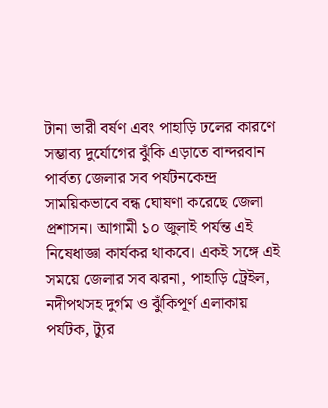টানা ভারী বর্ষণ এবং পাহাড়ি ঢলের কারণে সম্ভাব্য দুর্যোগের ঝুঁকি এড়াতে বান্দরবান পার্বত্য জেলার সব পর্যটনকেন্দ্র সাময়িকভাবে বন্ধ ঘোষণা করেছে জেলা প্রশাসন। আগামী ১০ জুলাই পর্যন্ত এই নিষেধাজ্ঞা কার্যকর থাকবে। একই সঙ্গে এই সময়ে জেলার সব ঝরনা, পাহাড়ি ট্রেইল, নদীপথসহ দুর্গম ও ঝুঁকিপূর্ণ এলাকায় পর্যটক, ট্যুর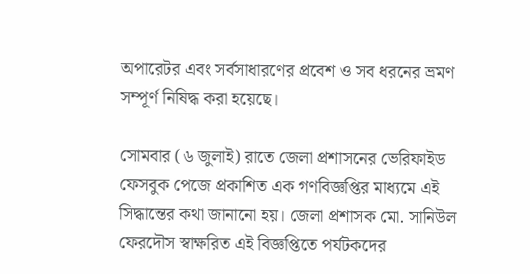অপারেটর এবং সর্বসাধারণের প্রবেশ ও সব ধরনের ভ্রমণ সম্পূর্ণ নিষিদ্ধ করা হয়েছে।

সোমবার (৬ জুলাই) রাতে জেলা প্রশাসনের ভেরিফাইড ফেসবুক পেজে প্রকাশিত এক গণবিজ্ঞপ্তির মাধ্যমে এই সিদ্ধান্তের কথা জানানো হয়। জেলা প্রশাসক মো. সানিউল ফেরদৌস স্বাক্ষরিত এই বিজ্ঞপ্তিতে পর্যটকদের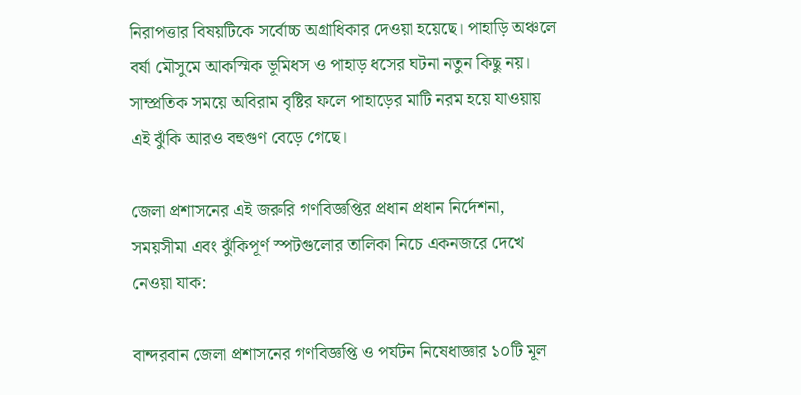নিরাপত্তার বিষয়টিকে সর্বোচ্চ অগ্রাধিকার দেওয়া হয়েছে। পাহাড়ি অঞ্চলে বর্ষা মৌসুমে আকস্মিক ভূমিধস ও পাহাড় ধসের ঘটনা নতুন কিছু নয়। সাম্প্রতিক সময়ে অবিরাম বৃষ্টির ফলে পাহাড়ের মাটি নরম হয়ে যাওয়ায় এই ঝুঁকি আরও বহুগুণ বেড়ে গেছে।

জেলা প্রশাসনের এই জরুরি গণবিজ্ঞপ্তির প্রধান প্রধান নির্দেশনা, সময়সীমা এবং ঝুঁকিপূর্ণ স্পটগুলোর তালিকা নিচে একনজরে দেখে নেওয়া যাক:

বান্দরবান জেলা প্রশাসনের গণবিজ্ঞপ্তি ও পর্যটন নিষেধাজ্ঞার ১০টি মূল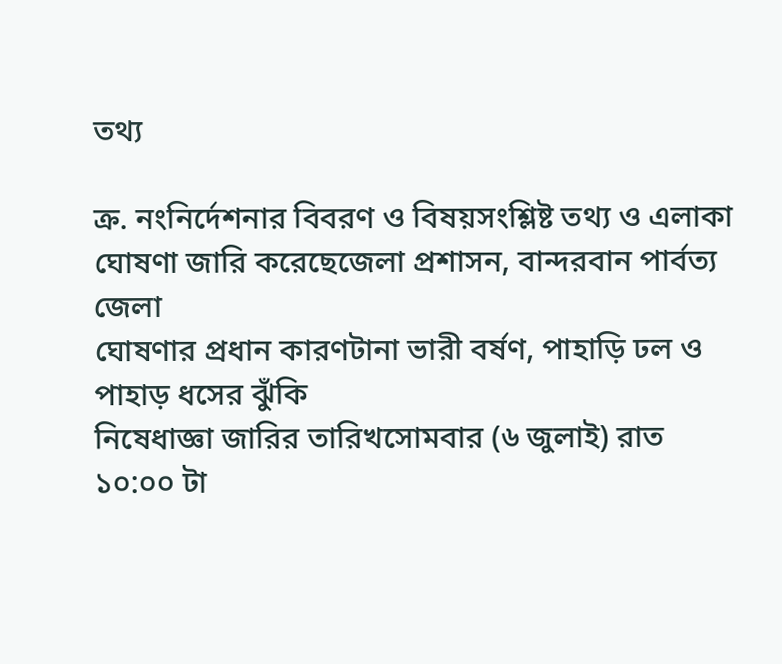তথ্য

ক্র. নংনির্দেশনার বিবরণ ও বিষয়সংশ্লিষ্ট তথ্য ও এলাকা
ঘোষণা জারি করেছেজেলা প্রশাসন, বান্দরবান পার্বত্য জেলা
ঘোষণার প্রধান কারণটানা ভারী বর্ষণ, পাহাড়ি ঢল ও পাহাড় ধসের ঝুঁকি
নিষেধাজ্ঞা জারির তারিখসোমবার (৬ জুলাই) রাত ১০:০০ টা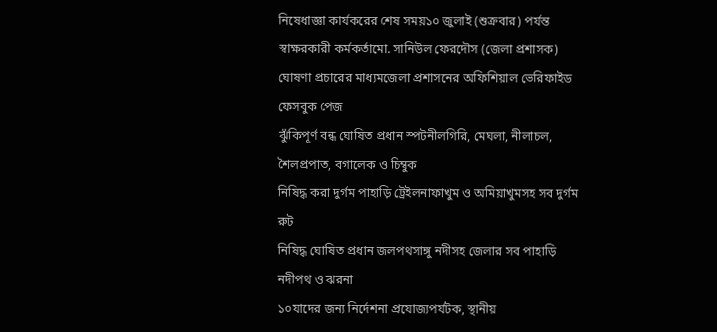নিষেধাজ্ঞা কার্যকরের শেষ সময়১০ জুলাই (শুক্রবার) পর্যন্ত
স্বাক্ষরকারী কর্মকর্তামো. সানিউল ফেরদৌস (জেলা প্রশাসক)
ঘোষণা প্রচারের মাধ্যমজেলা প্রশাসনের অফিশিয়াল ভেরিফাইড ফেসবুক পেজ
ঝুঁকিপূর্ণ বন্ধ ঘোষিত প্রধান স্পটনীলগিরি, মেঘলা, নীলাচল, শৈলপ্রপাত, বগালেক ও চিম্বুক
নিষিদ্ধ করা দুর্গম পাহাড়ি ট্রেইলনাফাখুম ও অমিয়াখুমসহ সব দুর্গম রুট
নিষিদ্ধ ঘোষিত প্রধান জলপথসাঙ্গু নদীসহ জেলার সব পাহাড়ি নদীপথ ও ঝরনা
১০যাদের জন্য নির্দেশনা প্রযোজ্যপর্যটক, স্থানীয়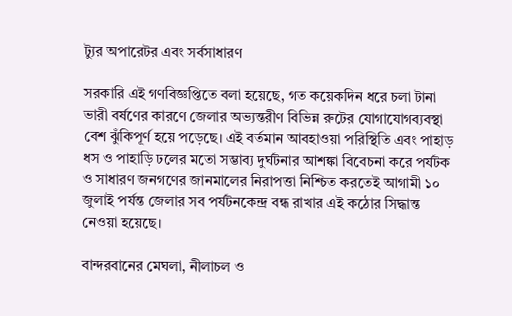ট্যুর অপারেটর এবং সর্বসাধারণ

সরকারি এই গণবিজ্ঞপ্তিতে বলা হয়েছে, গত কয়েকদিন ধরে চলা টানা ভারী বর্ষণের কারণে জেলার অভ্যন্তরীণ বিভিন্ন রুটের যোগাযোগব্যবস্থা বেশ ঝুঁকিপূর্ণ হয়ে পড়েছে। এই বর্তমান আবহাওয়া পরিস্থিতি এবং পাহাড় ধস ও পাহাড়ি ঢলের মতো সম্ভাব্য দুর্ঘটনার আশঙ্কা বিবেচনা করে পর্যটক ও সাধারণ জনগণের জানমালের নিরাপত্তা নিশ্চিত করতেই আগামী ১০ জুলাই পর্যন্ত জেলার সব পর্যটনকেন্দ্র বন্ধ রাখার এই কঠোর সিদ্ধান্ত নেওয়া হয়েছে।

বান্দরবানের মেঘলা, নীলাচল ও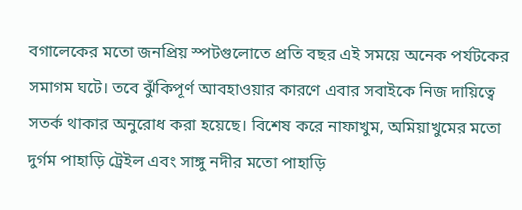বগালেকের মতো জনপ্রিয় স্পটগুলোতে প্রতি বছর এই সময়ে অনেক পর্যটকের সমাগম ঘটে। তবে ঝুঁকিপূর্ণ আবহাওয়ার কারণে এবার সবাইকে নিজ দায়িত্বে সতর্ক থাকার অনুরোধ করা হয়েছে। বিশেষ করে নাফাখুম, অমিয়াখুমের মতো দুর্গম পাহাড়ি ট্রেইল এবং সাঙ্গু নদীর মতো পাহাড়ি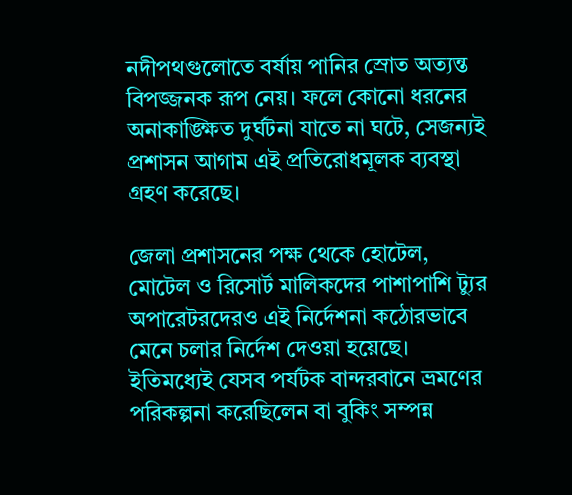নদীপথগুলোতে বর্ষায় পানির স্রোত অত্যন্ত বিপজ্জনক রূপ নেয়। ফলে কোনো ধরনের অনাকাঙ্ক্ষিত দুর্ঘটনা যাতে না ঘটে, সেজন্যই প্রশাসন আগাম এই প্রতিরোধমূলক ব্যবস্থা গ্রহণ করেছে।

জেলা প্রশাসনের পক্ষ থেকে হোটেল, মোটেল ও রিসোর্ট মালিকদের পাশাপাশি ট্যুর অপারেটরদেরও এই নির্দেশনা কঠোরভাবে মেনে চলার নির্দেশ দেওয়া হয়েছে। ইতিমধ্যেই যেসব পর্যটক বান্দরবানে ভ্রমণের পরিকল্পনা করেছিলেন বা বুকিং সম্পন্ন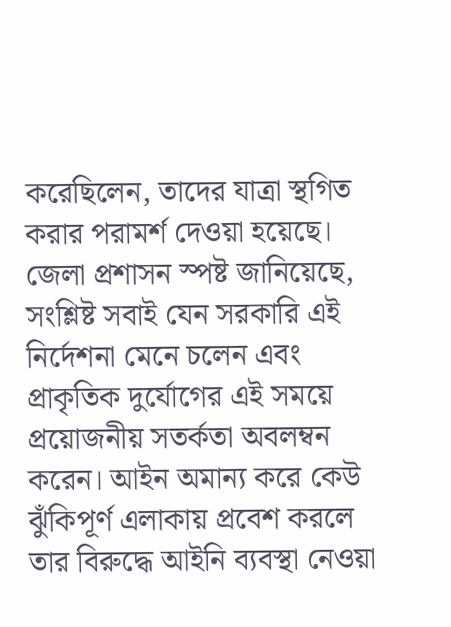করেছিলেন, তাদের যাত্রা স্থগিত করার পরামর্শ দেওয়া হয়েছে। জেলা প্রশাসন স্পষ্ট জানিয়েছে, সংশ্লিষ্ট সবাই যেন সরকারি এই নির্দেশনা মেনে চলেন এবং প্রাকৃতিক দুর্যোগের এই সময়ে প্রয়োজনীয় সতর্কতা অবলম্বন করেন। আইন অমান্য করে কেউ ঝুঁকিপূর্ণ এলাকায় প্রবেশ করলে তার বিরুদ্ধে আইনি ব্যবস্থা নেওয়া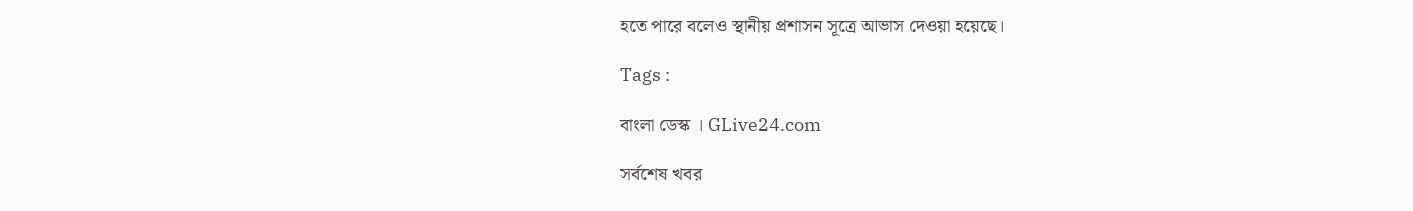হতে পারে বলেও স্থানীয় প্রশাসন সূত্রে আভাস দেওয়া হয়েছে।

Tags :

বাংলা ডেস্ক । GLive24.com

সর্বশেষ খবর